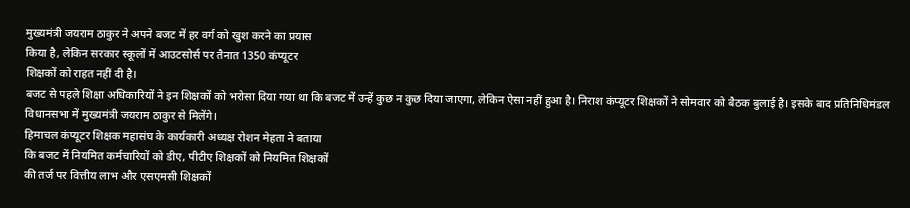मुख्यमंत्री जयराम ठाकुर ने अपने बजट में हर वर्ग को खुश करने का प्रयास
किया है, लेकिन सरकार स्कूलों में आउटसोर्स पर तैनात 1350 कंप्यूटर
शिक्षकों को राहत नहीं दी है।
बजट से पहले शिक्षा अधिकारियों ने इन शिक्षकों को भरोसा दिया गया था कि बजट में उन्हें कुछ न कुछ दिया जाएगा, लेकिन ऐसा नहीं हुआ है। निराश कंप्यूटर शिक्षकों ने सोमवार को बैठक बुलाई है। इसके बाद प्रतिनिधिमंडल विधानसभा में मुख्यमंत्री जयराम ठाकुर से मिलेंगे।
हिमाचल कंप्यूटर शिक्षक महासंघ के कार्यकारी अध्यक्ष रोशन मेहता ने बताया
कि बजट में नियमित कर्मचारियों को डीए, पीटीए शिक्षकों को नियमित शिक्षकों
की तर्ज पर वित्तीय लाभ और एसएमसी शिक्षकों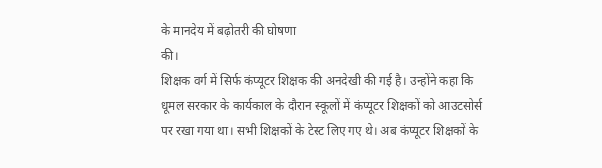के मानदेय में बढ़ोतरी की घोषणा
की।
शिक्षक वर्ग में सिर्फ कंप्यूटर शिक्षक की अनदेखी की गई है। उन्होंने कहा कि धूमल सरकार के कार्यकाल के दौरान स्कूलों में कंप्यूटर शिक्षकों को आउटसोर्स पर रखा गया था। सभी शिक्षकों के टेस्ट लिए गए थे। अब कंप्यूटर शिक्षकों के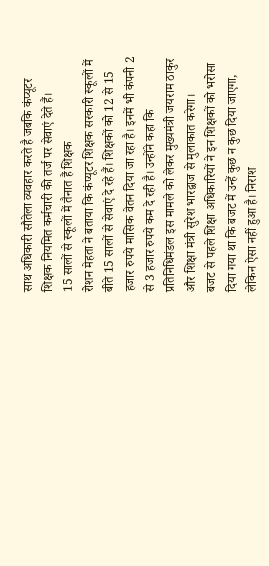साथ अधिकारी सौतेला व्यवहार करते है जबकि कंप्यूटर शिक्षक नियमित कर्मचारी की तर्ज पर सेवाएं देते हैं।
15 सालों से स्कूलों में तैनात हैं शिक्षक
रोशन मेहता ने बताया कि कंप्यूटर शिक्षक सरकारी स्कूलों में बीते 15 सालों से सेवाएं दे रहे हैं। शिक्षकों को 12 से 15 हजार रुपये मासिक वेतन दिया जा रहा है। इनमें भी कंपनी 2 से 3 हजार रुपये कम दे रही है। उन्होंने कहा कि प्रतिनिधिमंडल इस मामले को लेकर मुख्यमंत्री जयराम ठाकुर और शिक्षा मंत्री सुरेश भारद्वाज से मुलाकात करेगा।
बजट से पहले शिक्षा अधिकारियों ने इन शिक्षकों को भरोसा दिया गया था कि बजट में उन्हें कुछ न कुछ दिया जाएगा, लेकिन ऐसा नहीं हुआ है। निराश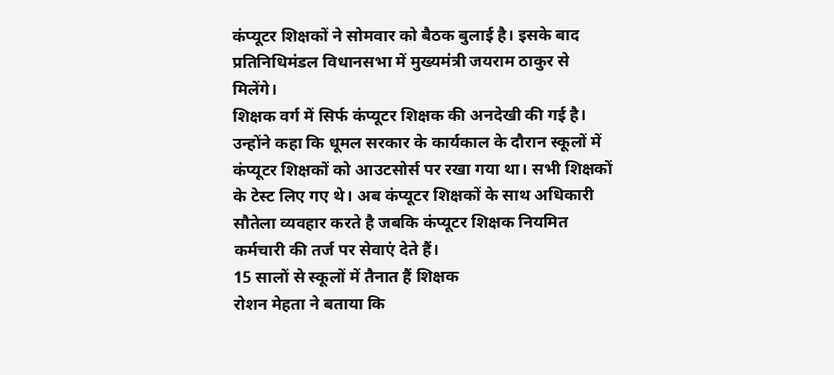कंप्यूटर शिक्षकों ने सोमवार को बैठक बुलाई है। इसके बाद प्रतिनिधिमंडल विधानसभा में मुख्यमंत्री जयराम ठाकुर से मिलेंगे।
शिक्षक वर्ग में सिर्फ कंप्यूटर शिक्षक की अनदेखी की गई है। उन्होंने कहा कि धूमल सरकार के कार्यकाल के दौरान स्कूलों में कंप्यूटर शिक्षकों को आउटसोर्स पर रखा गया था। सभी शिक्षकों के टेस्ट लिए गए थे। अब कंप्यूटर शिक्षकों के साथ अधिकारी सौतेला व्यवहार करते है जबकि कंप्यूटर शिक्षक नियमित कर्मचारी की तर्ज पर सेवाएं देते हैं।
15 सालों से स्कूलों में तैनात हैं शिक्षक
रोशन मेहता ने बताया कि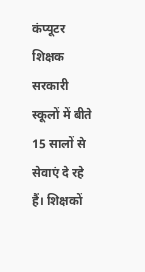कंप्यूटर शिक्षक सरकारी स्कूलों में बीते 15 सालों से सेवाएं दे रहे हैं। शिक्षकों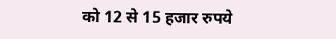को 12 से 15 हजार रुपये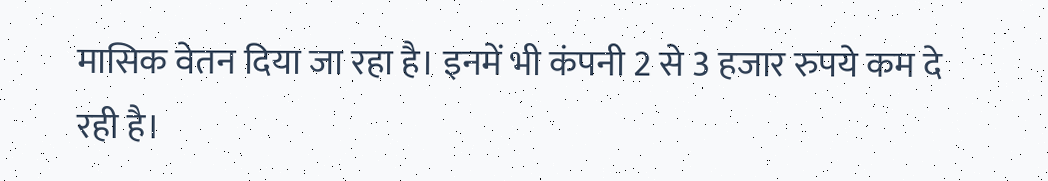मासिक वेतन दिया जा रहा है। इनमें भी कंपनी 2 से 3 हजार रुपये कम दे रही है।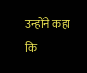उन्होंने कहा कि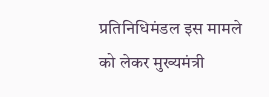प्रतिनिधिमंडल इस मामले को लेकर मुख्यमंत्री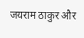जयराम ठाकुर और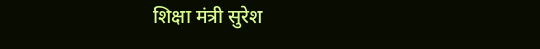शिक्षा मंत्री सुरेश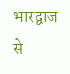भारद्वाज से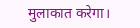मुलाकात करेगा।